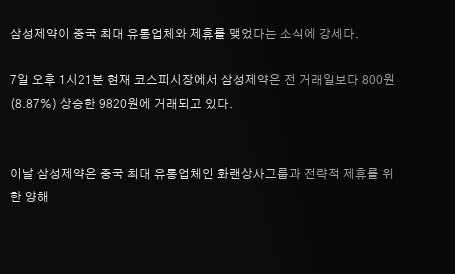삼성제약이 중국 최대 유통업체와 제휴를 맺었다는 소식에 강세다.

7일 오후 1시21분 현재 코스피시장에서 삼성제약은 전 거래일보다 800원(8.87%) 상승한 9820원에 거래되고 있다.


이날 삼성제약은 중국 최대 유통업체인 화랜상사그룹과 전략적 제휴를 위한 양해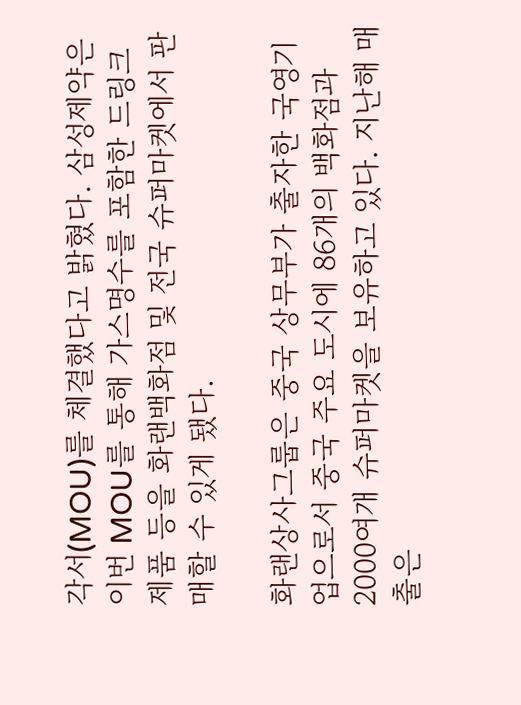각서(MOU)를 체결했다고 밝혔다. 삼성제약은 이번 MOU를 통해 가스명수를 포함한 드링크 제품 등을 화랜백화점 및 전국 슈퍼마켓에서 판매할 수 있게 됐다.

화랜상사그룹은 중국 상무부가 출자한 국영기업으로서 중국 주요 도시에 86개의 백화점과 2000여개 슈퍼마켓을 보유하고 있다. 지난해 매출은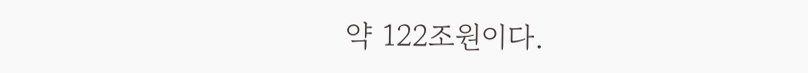약 122조원이다.